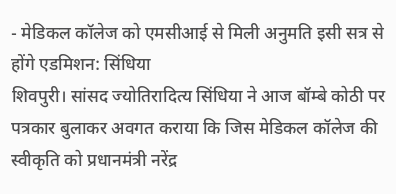- मेडिकल कॉलेज को एमसीआई से मिली अनुमति इसी सत्र से होंगे एडमिशन: सिंधिया
शिवपुरी। सांसद ज्योतिरादित्य सिंधिया ने आज बॉम्बे कोठी पर पत्रकार बुलाकर अवगत कराया कि जिस मेडिकल कॉलेज की स्वीकृति को प्रधानमंत्री नरेंद्र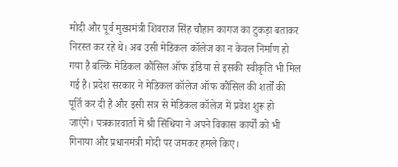मोदी और पूर्व मुख्यमंत्री शिवराज सिंह चौहान कागज का टुकड़ा बताकर निरस्त कर रहे थे। अब उसी मेडिकल कॉलेज का न केवल निर्माण हो गया है बल्कि मेडिकल कौंसिल ऑफ इंडिया से इसकी स्वीकृति भी मिल गई है। प्रदेश सरकार ने मेडिकल कॉलेज ऑफ कौंसिल की शर्तों की पूर्ति कर दी है और इसी सत्र से मेडिकल कॉलेज में प्रवेश शुरू हो जाएंगे। पत्रकारवार्ता में श्री सिंधिया ने अपने विकास कार्यों को भी गिनाया और प्रधानमंत्री मोदी पर जमकर हमले किए।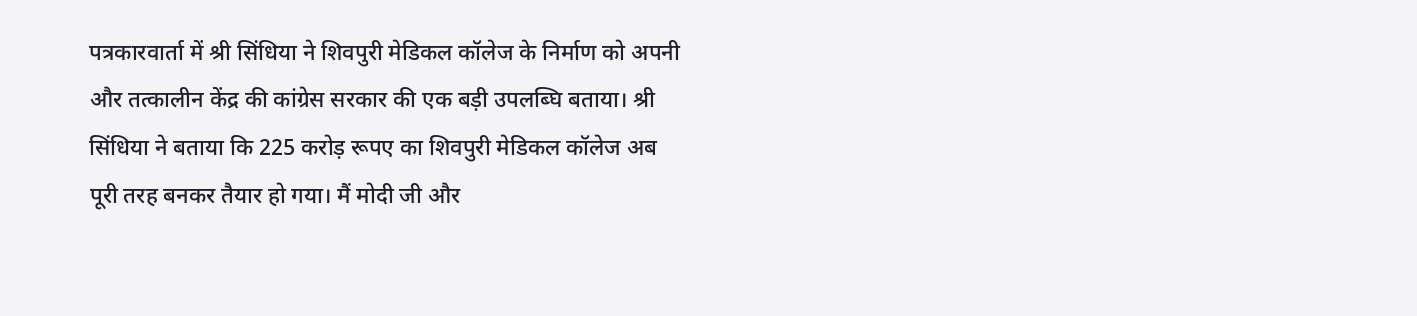पत्रकारवार्ता में श्री सिंधिया ने शिवपुरी मेडिकल कॉलेज के निर्माण को अपनी और तत्कालीन केंद्र की कांग्रेस सरकार की एक बड़ी उपलब्घि बताया। श्री सिंधिया ने बताया कि 225 करोड़ रूपए का शिवपुरी मेडिकल कॉलेज अब पूरी तरह बनकर तैयार हो गया। मैं मोदी जी और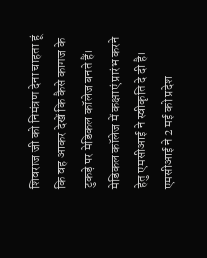शिवराज जी को निमंत्रण देना चाहता हूं कि वह आकर देखें कि कैसे कागज के टुकड़े पर मेडिकल कॉलेज बनते हैं। मेडिकल कॉलेज में कक्षाएं प्रारंभ करने हेतु एमसीआई ने स्वीकृति दे दी है। एमसीआई ने 2 मई को प्रदेश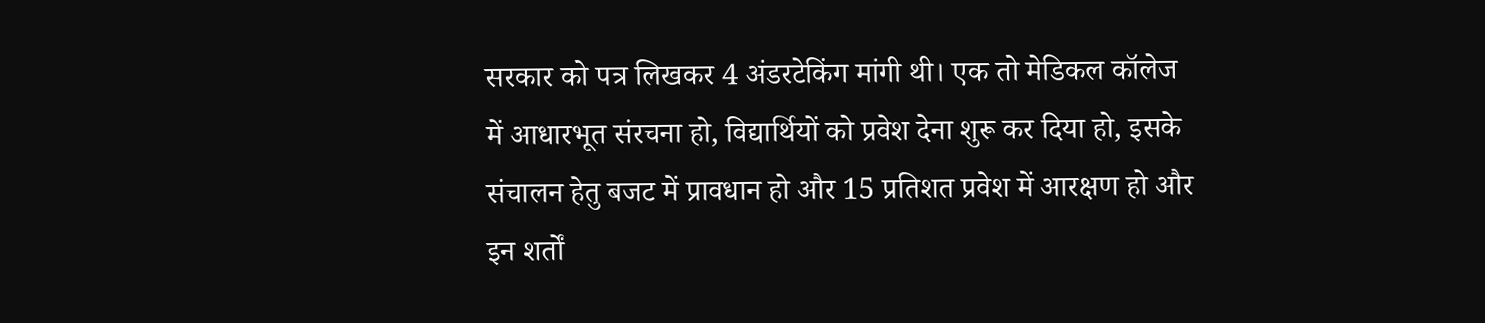सरकार को पत्र लिखकर 4 अंडरटेकिंग मांगी थी। एक तो मेडिकल कॉलेज में आधारभूत संरचना हो, विद्यार्थियों को प्रवेश देना शुरू कर दिया हो, इसके संचालन हेतु बजट में प्रावधान हो और 15 प्रतिशत प्रवेश में आरक्षण हो और इन शर्तों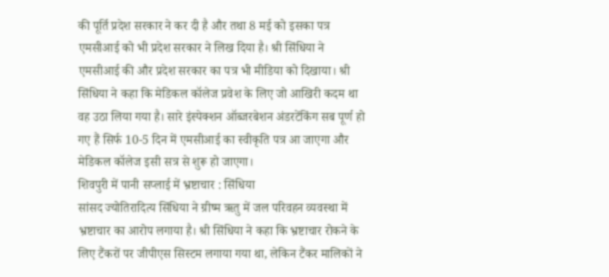की पूर्ति प्रदेश सरकार ने कर दी है और तथा 8 मई को इसका पत्र एमसीआई को भी प्रदेश सरकार ने लिख दिया है। श्री सिंधिया ने एमसीआई की और प्रदेश सरकार का पत्र भी मीडिया को दिखाया। श्री सिंधिया ने कहा कि मेडिकल कॉलेज प्रवेश के लिए जो आखिरी कदम था वह उठा लिया गया है। सारे इंस्पेक्शन ऑब्जरबेशन अंडरटेंकिंग सब पूर्ण हो गए हैं सिर्फ 10-5 दिन में एमसीआई का स्वीकृति पत्र आ जाएगा और मेडिकल कॉलेज इसी सत्र से शुरू हो जाएगा।
शिवपुरी में पानी सप्लाई में भ्रष्टाचार : सिंधिया
सांसद ज्योतिरादित्य सिंधिया ने ग्रीष्म ऋतु में जल परिवहन व्यवस्था में भ्रष्टाचार का आरोप लगाया है। श्री सिंधिया ने कहा कि भ्रष्टाचार रोकने के लिए टैंकरों पर जीपीएस सिस्टम लगाया गया था, लेकिन टैंकर मालिकों ने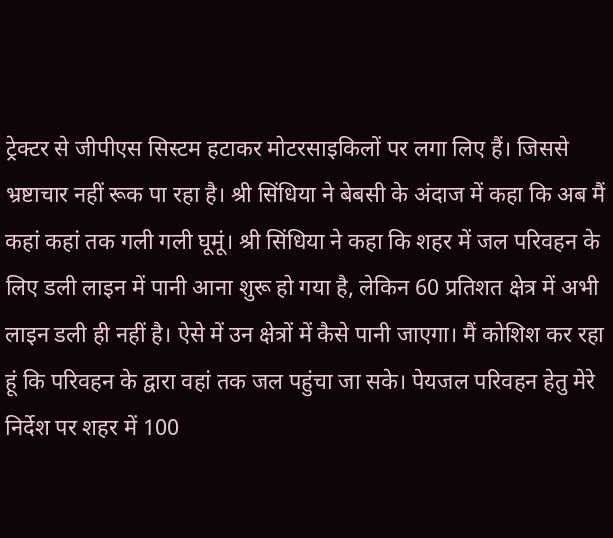ट्रेक्टर से जीपीएस सिस्टम हटाकर मोटरसाइकिलों पर लगा लिए हैं। जिससे भ्रष्टाचार नहीं रूक पा रहा है। श्री सिंधिया ने बेबसी के अंदाज में कहा कि अब मैं कहां कहां तक गली गली घूमूं। श्री सिंधिया ने कहा कि शहर में जल परिवहन के लिए डली लाइन में पानी आना शुरू हो गया है, लेकिन 60 प्रतिशत क्षेत्र में अभी लाइन डली ही नहीं है। ऐसे में उन क्षेत्रों में कैसे पानी जाएगा। मैं कोशिश कर रहा हूं कि परिवहन के द्वारा वहां तक जल पहुंचा जा सके। पेयजल परिवहन हेतु मेरे निर्देश पर शहर में 100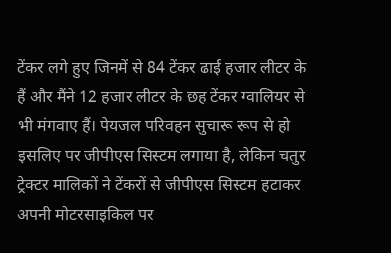टेंकर लगे हुए जिनमें से 84 टेंकर ढाई हजार लीटर के हैं और मैंने 12 हजार लीटर के छह टेंकर ग्वालियर से भी मंगवाए हैं। पेयजल परिवहन सुचारू रूप से हो इसलिए पर जीपीएस सिस्टम लगाया है, लेकिन चतुर ट्रेक्टर मालिकों ने टेंकरों से जीपीएस सिस्टम हटाकर अपनी मोटरसाइकिल पर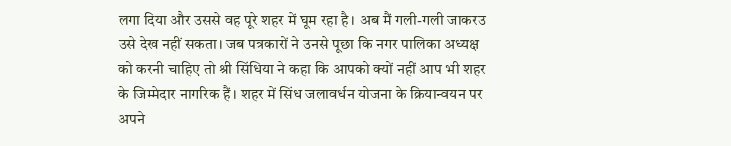लगा दिया और उससे वह पूरे शहर में घूम रहा है। अब मैं गली-गली जाकरउ उसे देख नहीं सकता। जब पत्रकारों ने उनसे पूछा कि नगर पालिका अध्यक्ष को करनी चाहिए तो श्री सिंधिया ने कहा कि आपको क्यों नहीं आप भी शहर के जिम्मेदार नागरिक हैं। शहर में सिंध जलावर्धन योजना के क्रियान्वयन पर अपने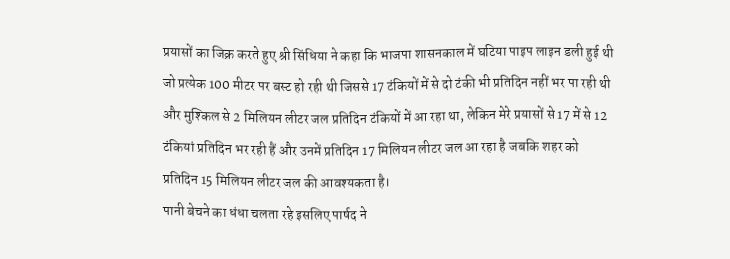प्रयासों का जिक्र करते हुए श्री सिंधिया ने कहा कि भाजपा शासनकाल में घटिया पाइप लाइन डली हुई थी जो प्रत्येक 100 मीटर पर बस्ट हो रही थी जिससे 17 टंकियों में से दो टंकी भी प्रतिदिन नहीं भर पा रही थी और मुश्किल से 2 मिलियन लीटर जल प्रतिदिन टंकियों में आ रहा था, लेकिन मेरे प्रयासों से 17 में से 12 टंकियां प्रतिदिन भर रही हैं और उनमें प्रतिदिन 17 मिलियन लीटर जल आ रहा है जबकि शहर को प्रतिदिन 15 मिलियन लीटर जल की आवश्यकता है।
पानी बेचने का धंधा चलता रहे इसलिए पार्षद ने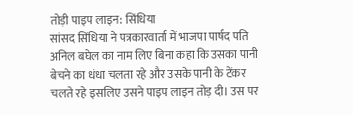तोड़ी पाइप लाइन: सिंधिया
सांसद सिंधिया ने पत्रकारवार्ता में भाजपा पार्षद पति अनिल बघेल का नाम लिए बिना कहा कि उसका पानी बेचने का धंधा चलता रहे और उसके पानी के टेंकर चलते रहे इसलिए उसने पाइप लाइन तोड़ दी। उस पर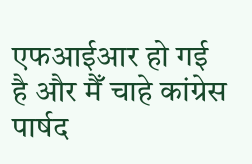एफआईआर हो गई है और मैँ चाहे कांग्रेस पार्षद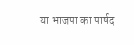या भाजपा का पार्षद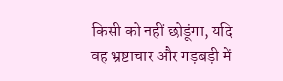किसी को नहीं छोडूंगा, यदि वह भ्रष्टाचार और गड़बड़ी में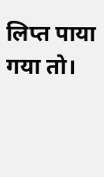लिप्त पाया गया तो।